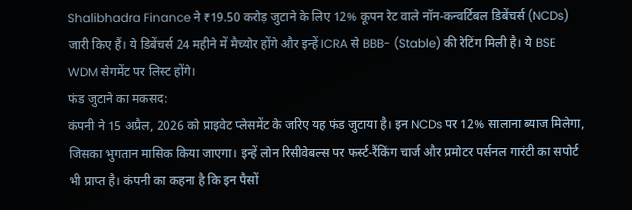Shalibhadra Finance ने ₹19.50 करोड़ जुटाने के लिए 12% कूपन रेट वाले नॉन-कन्वर्टिबल डिबेंचर्स (NCDs) जारी किए हैं। ये डिबेंचर्स 24 महीने में मैच्योर होंगे और इन्हें ICRA से BBB- (Stable) की रेटिंग मिली है। ये BSE WDM सेगमेंट पर लिस्ट होंगे।
फंड जुटाने का मकसद:
कंपनी ने 15 अप्रैल, 2026 को प्राइवेट प्लेसमेंट के जरिए यह फंड जुटाया है। इन NCDs पर 12% सालाना ब्याज मिलेगा, जिसका भुगतान मासिक किया जाएगा। इन्हें लोन रिसीवेबल्स पर फर्स्ट-रैंकिंग चार्ज और प्रमोटर पर्सनल गारंटी का सपोर्ट भी प्राप्त है। कंपनी का कहना है कि इन पैसों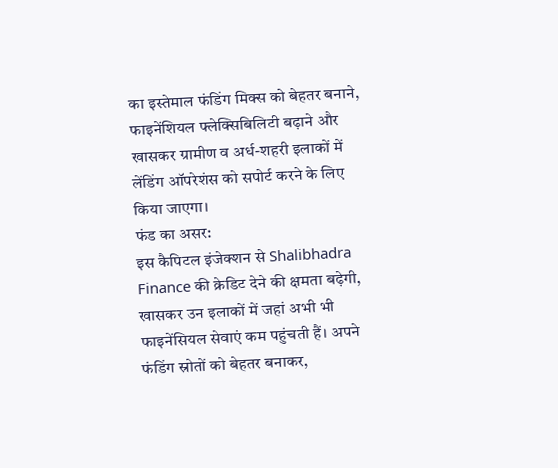का इस्तेमाल फंडिंग मिक्स को बेहतर बनाने, फाइनेंशियल फ्लेक्सिबिलिटी बढ़ाने और खासकर ग्रामीण व अर्ध-शहरी इलाकों में लेंडिंग ऑपरेशंस को सपोर्ट करने के लिए किया जाएगा।
फंड का असर:
इस कैपिटल इंजेक्शन से Shalibhadra Finance की क्रेडिट देने की क्षमता बढ़ेगी, खासकर उन इलाकों में जहां अभी भी फाइनेंसियल सेवाएं कम पहुंचती हैं। अपने फंडिंग स्रोतों को बेहतर बनाकर,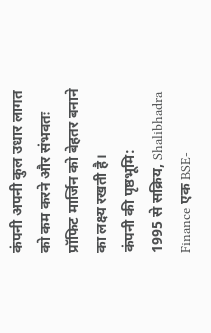कंपनी अपनी कुल उधार लागत को कम करने और संभवतः प्रॉफिट मार्जिन को बेहतर बनाने का लक्ष्य रखती है।
कंपनी की पृष्ठभूमि:
1995 से सक्रिय, Shalibhadra Finance एक BSE-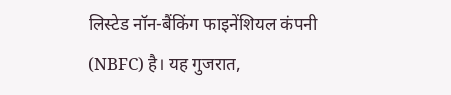लिस्टेड नॉन-बैंकिंग फाइनेंशियल कंपनी (NBFC) है। यह गुजरात,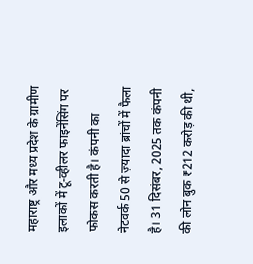महाराष्ट्र और मध्य प्रदेश के ग्रामीण इलाकों में टू-व्हीलर फाइनेंसिंग पर फोकस करती है। कंपनी का नेटवर्क 50 से ज़्यादा ब्रांचों में फैला है। 31 दिसंबर, 2025 तक कंपनी की लोन बुक ₹212 करोड़ की थी,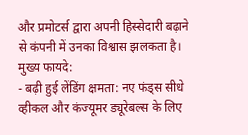और प्रमोटर्स द्वारा अपनी हिस्सेदारी बढ़ाने से कंपनी में उनका विश्वास झलकता है।
मुख्य फायदे:
- बढ़ी हुई लेंडिंग क्षमता: नए फंड्स सीधे व्हीकल और कंज्यूमर ड्यूरेबल्स के लिए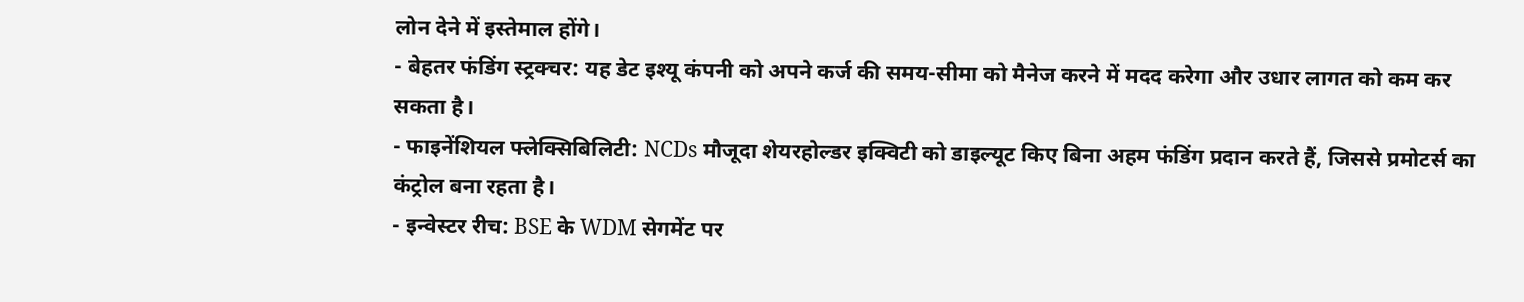लोन देने में इस्तेमाल होंगे।
- बेहतर फंडिंग स्ट्रक्चर: यह डेट इश्यू कंपनी को अपने कर्ज की समय-सीमा को मैनेज करने में मदद करेगा और उधार लागत को कम कर सकता है।
- फाइनेंशियल फ्लेक्सिबिलिटी: NCDs मौजूदा शेयरहोल्डर इक्विटी को डाइल्यूट किए बिना अहम फंडिंग प्रदान करते हैं, जिससे प्रमोटर्स का कंट्रोल बना रहता है।
- इन्वेस्टर रीच: BSE के WDM सेगमेंट पर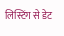लिस्टिंग से डेट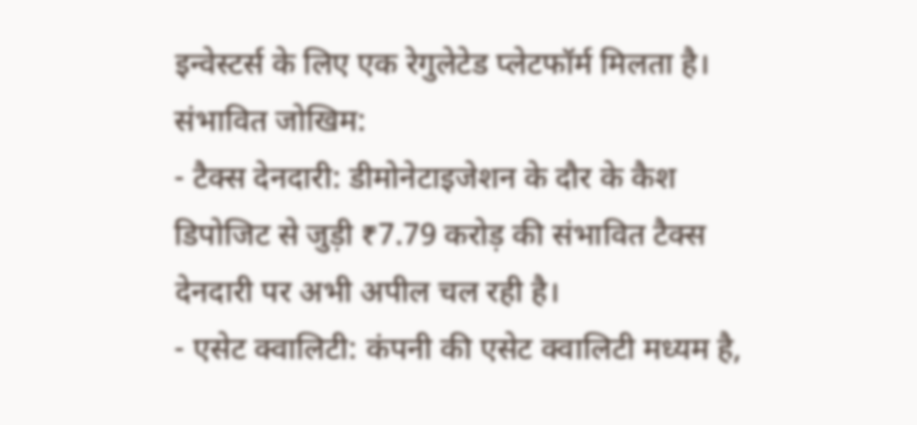इन्वेस्टर्स के लिए एक रेगुलेटेड प्लेटफॉर्म मिलता है।
संभावित जोखिम:
- टैक्स देनदारी: डीमोनेटाइजेशन के दौर के कैश डिपोजिट से जुड़ी ₹7.79 करोड़ की संभावित टैक्स देनदारी पर अभी अपील चल रही है।
- एसेट क्वालिटी: कंपनी की एसेट क्वालिटी मध्यम है,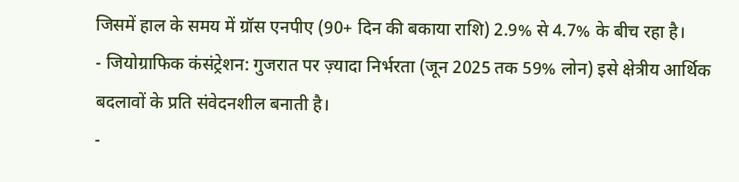जिसमें हाल के समय में ग्रॉस एनपीए (90+ दिन की बकाया राशि) 2.9% से 4.7% के बीच रहा है।
- जियोग्राफिक कंसंट्रेशन: गुजरात पर ज़्यादा निर्भरता (जून 2025 तक 59% लोन) इसे क्षेत्रीय आर्थिक बदलावों के प्रति संवेदनशील बनाती है।
-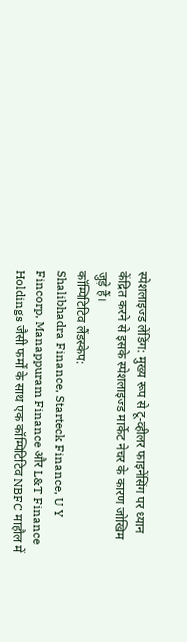स्पेशलाइज्ड लेंडिंग: मुख्य रूप से टू-व्हीलर फाइनेंसिंग पर ध्यान केंद्रित करने से इसके स्पेशलाइज्ड मार्केट नेचर के कारण जोखिम जुड़े हैं।
कॉम्पिटिटिव लैंडस्केप:
Shalibhadra Finance, Starteck Finance, U Y Fincorp, Manappuram Finance और L&T Finance Holdings जैसी फर्मों के साथ एक कॉम्पिटिटिव NBFC माहौल में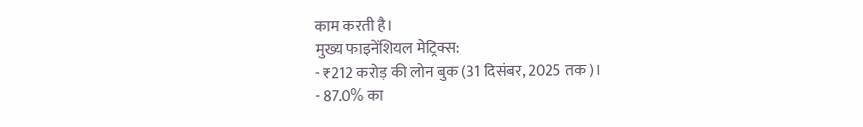काम करती है।
मुख्य फाइनेंशियल मेट्रिक्स:
- ₹212 करोड़ की लोन बुक (31 दिसंबर, 2025 तक)।
- 87.0% का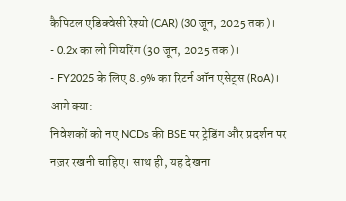कैपिटल एडिक्वेसी रेश्यो (CAR) (30 जून, 2025 तक)।
- 0.2x का लो गियरिंग (30 जून, 2025 तक)।
- FY2025 के लिए 8.9% का रिटर्न ऑन एसेट्स (RoA)।
आगे क्या:
निवेशकों को नए NCDs की BSE पर ट्रेडिंग और प्रदर्शन पर नज़र रखनी चाहिए। साथ ही, यह देखना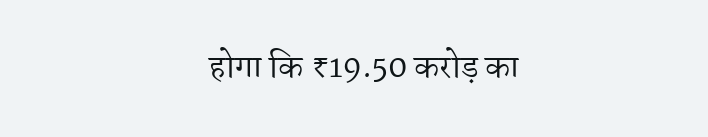होगा कि ₹19.50 करोड़ का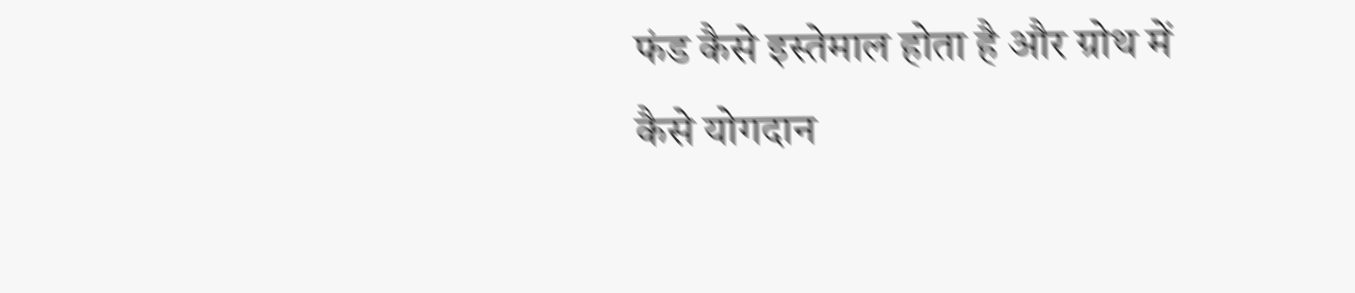फंड कैसे इस्तेमाल होता है और ग्रोथ में कैसे योगदान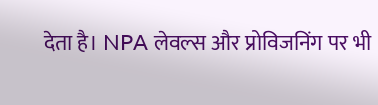देता है। NPA लेवल्स और प्रोविजनिंग पर भी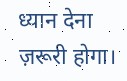ध्यान देना ज़रूरी होगा।